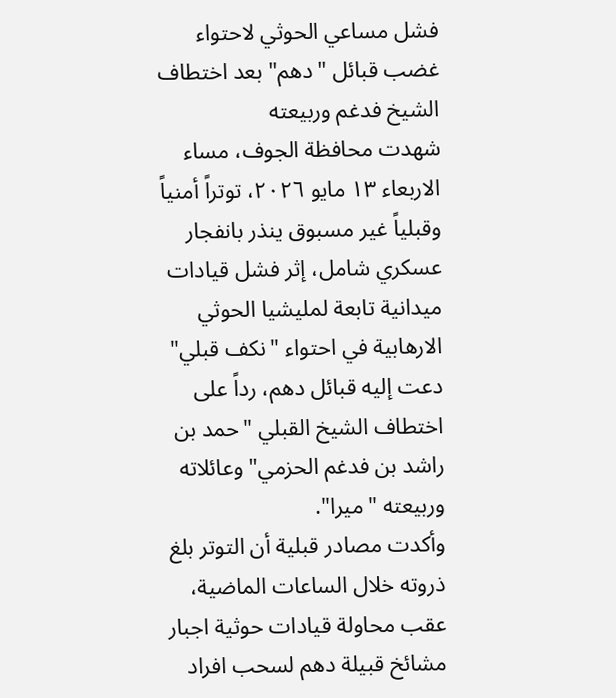فشل مساعي الحوثي لاحتواء غضب قبائل "دهم" بعد اختطاف الشيخ فدغم وربيعته
شهدت محافظة الجوف، مساء الاربعاء ١٣ مايو ٢٠٢٦، توتراً أمنياً وقبلياً غير مسبوق ينذر بانفجار عسكري شامل، إثر فشل قيادات ميدانية تابعة لمليشيا الحوثي الارهابية في احتواء "نكف قبلي" دعت إليه قبائل دهم، رداً على اختطاف الشيخ القبلي "حمد بن راشد بن فدغم الحزمي" وعائلاته وربيعته "ميرا".
وأكدت مصادر قبلية أن التوتر بلغ ذروته خلال الساعات الماضية، عقب محاولة قيادات حوثية اجبار مشائخ قبيلة دهم لسحب افراد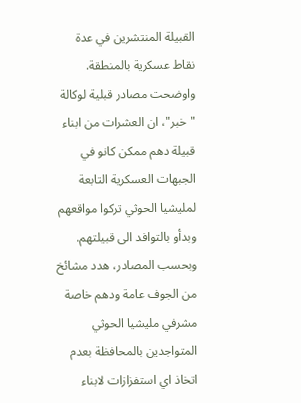القبيلة المنتشرين في عدة نقاط عسكرية بالمنطقة.
واوضحت مصادر قبلية لوكالة "خبر"، ان العشرات من ابناء قبيلة دهم ممكن كانو في الجبهات العسكرية التابعة لمليشيا الحوثي تركوا مواقعهم وبدأو بالتوافد الى قبيلتهم.
وبحسب المصادر، هدد مشائخ من الجوف عامة ودهم خاصة مشرفي مليشيا الحوثي المتواجدين بالمحافظة بعدم اتخاذ اي استفزازات لابناء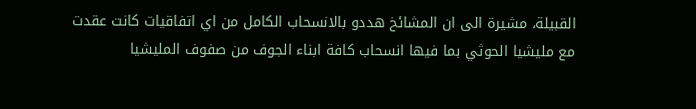القبيلة، مشيرة الى ان المشائخ هددو بالانسحاب الكامل من اي اتفاقيات كانت عقدت مع مليشيا الحوثي بما فيها انسحاب كافة ابناء الجوف من صفوف المليشيا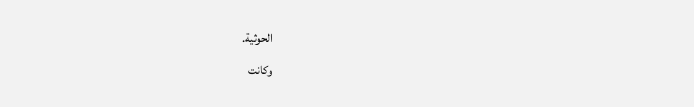الحوثية.
وكانت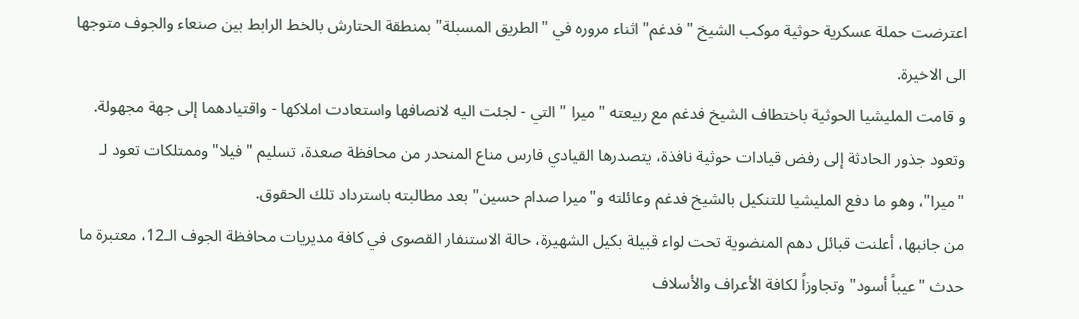اعترضت حملة عسكرية حوثية موكب الشيخ "فدغم" اثناء مروره في "الطريق المسبلة" بمنطقة الحتارش بالخط الرابط بين صنعاء والجوف متوجها الى الاخيرة.
و قامت المليشيا الحوثية باختطاف الشيخ فدغم مع ربيعته "ميرا " التي - لجئت اليه لانصافها واستعادت املاكها - واقتيادهما إلى جهة مجهولة.
وتعود جذور الحادثة إلى رفض قيادات حوثية نافذة، يتصدرها القيادي فارس مناع المنحدر من محافظة صعدة، تسليم "فيلا" وممتلكات تعود لـ "ميرا"، وهو ما دفع المليشيا للتنكيل بالشيخ فدغم وعائلته و"ميرا صدام حسين" بعد مطالبته باسترداد تلك الحقوق.
من جانبها، أعلنت قبائل دهم المنضوية تحت لواء قبيلة بكيل الشهيرة، حالة الاستنفار القصوى في كافة مديريات محافظة الجوف الـ12، معتبرة ما حدث "عيباً أسود" وتجاوزاً لكافة الأعراف والأسلاف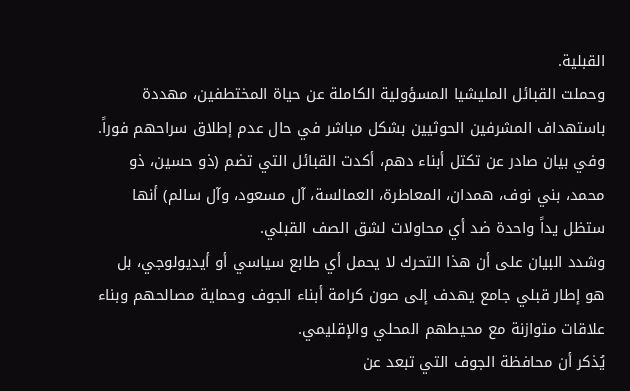القبلية.
وحملت القبائل المليشيا المسؤولية الكاملة عن حياة المختطفين، مهددة باستهداف المشرفين الحوثيين بشكل مباشر في حال عدم إطلاق سراحهم فوراً.
وفي بيان صادر عن تكتل أبناء دهم، أكدت القبائل التي تضم (ذو حسين، ذو محمد، بني نوف، همدان، المعاطرة، العمالسة، آل مسعود، وآل سالم) أنها ستظل يداً واحدة ضد أي محاولات لشق الصف القبلي.
وشدد البيان على أن هذا التحرك لا يحمل أي طابع سياسي أو أيديولوجي، بل هو إطار قبلي جامع يهدف إلى صون كرامة أبناء الجوف وحماية مصالحهم وبناء علاقات متوازنة مع محيطهم المحلي والإقليمي.
يُذكر أن محافظة الجوف التي تبعد عن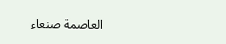العاصمة صنعاء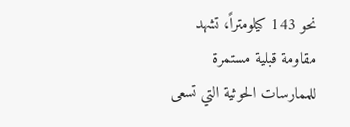نحو 143 كيلومتراً، تشهد مقاومة قبلية مستمرة للممارسات الحوثية التي تسعى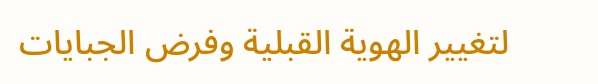لتغيير الهوية القبلية وفرض الجبايات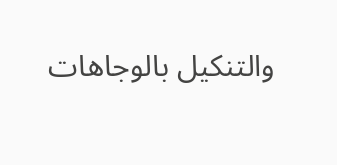والتنكيل بالوجاهات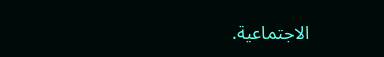الاجتماعية.